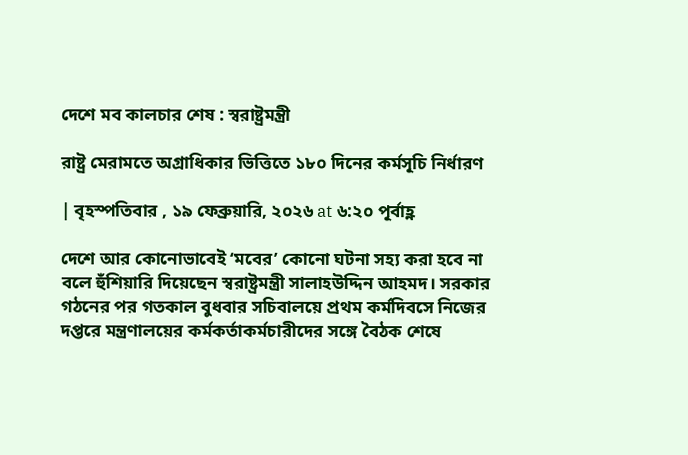দেশে মব কালচার শেষ : স্বরাষ্ট্রমন্ত্রী

রাষ্ট্র মেরামতে অগ্রাধিকার ভিত্তিতে ১৮০ দিনের কর্মসূচি নির্ধারণ

| বৃহস্পতিবার , ১৯ ফেব্রুয়ারি, ২০২৬ at ৬:২০ পূর্বাহ্ণ

দেশে আর কোনোভাবেই ‘মবের’ কোনো ঘটনা সহ্য করা হবে না বলে হুঁশিয়ারি দিয়েছেন স্বরাষ্ট্রমন্ত্রী সালাহউদ্দিন আহমদ। সরকার গঠনের পর গতকাল বুধবার সচিবালয়ে প্রথম কর্মদিবসে নিজের দপ্তরে মন্ত্রণালয়ের কর্মকর্তাকর্মচারীদের সঙ্গে বৈঠক শেষে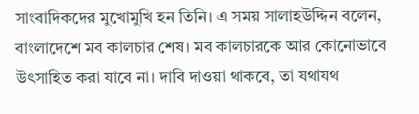সাংবাদিকদের মুখোমুখি হন তিনি। এ সময় সালাহউদ্দিন বলেন, বাংলাদেশে মব কালচার শেষ। মব কালচারকে আর কোনোভাবে উৎসাহিত করা যাবে না। দাবি দাওয়া থাকবে, তা যথাযথ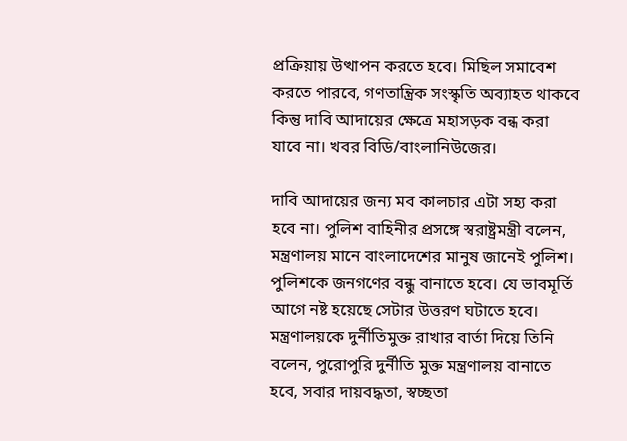প্রক্রিয়ায় উত্থাপন করতে হবে। মিছিল সমাবেশ করতে পারবে, গণতান্ত্রিক সংস্কৃতি অব্যাহত থাকবে কিন্তু দাবি আদায়ের ক্ষেত্রে মহাসড়ক বন্ধ করা যাবে না। খবর বিডি/বাংলানিউজের।

দাবি আদায়ের জন্য মব কালচার এটা সহ্য করা হবে না। পুলিশ বাহিনীর প্রসঙ্গে স্বরাষ্ট্রমন্ত্রী বলেন, মন্ত্রণালয় মানে বাংলাদেশের মানুষ জানেই পুলিশ। পুলিশকে জনগণের বন্ধু বানাতে হবে। যে ভাবমূর্তি আগে নষ্ট হয়েছে সেটার উত্তরণ ঘটাতে হবে। মন্ত্রণালয়কে দুর্নীতিমুক্ত রাখার বার্তা দিয়ে তিনি বলেন, পুরোপুরি দুর্নীতি মুক্ত মন্ত্রণালয় বানাতে হবে, সবার দায়বদ্ধতা, স্বচ্ছতা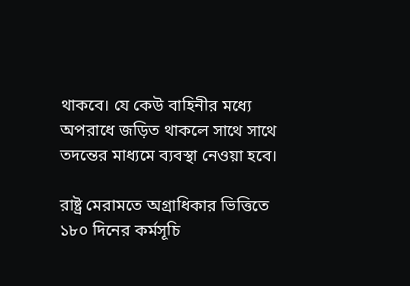থাকবে। যে কেউ বাহিনীর মধ্যে অপরাধে জড়িত থাকলে সাথে সাথে তদন্তের মাধ্যমে ব্যবস্থা নেওয়া হবে।

রাষ্ট্র মেরামতে অগ্রাধিকার ভিত্তিতে ১৮০ দিনের কর্মসূচি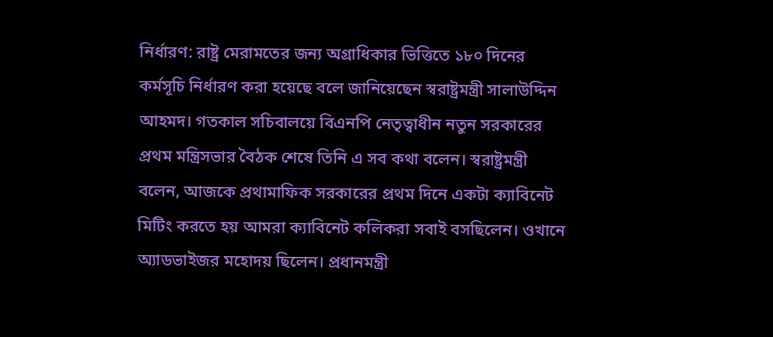নির্ধারণ: রাষ্ট্র মেরামতের জন্য অগ্রাধিকার ভিত্তিতে ১৮০ দিনের কর্মসূচি নির্ধারণ করা হয়েছে বলে জানিয়েছেন স্বরাষ্ট্রমন্ত্রী সালাউদ্দিন আহমদ। গতকাল সচিবালয়ে বিএনপি নেতৃত্বাধীন নতুন সরকারের প্রথম মন্ত্রিসভার বৈঠক শেষে তিনি এ সব কথা বলেন। স্বরাষ্ট্রমন্ত্রী বলেন, আজকে প্রথামাফিক সরকারের প্রথম দিনে একটা ক্যাবিনেট মিটিং করতে হয় আমরা ক্যাবিনেট কলিকরা সবাই বসছিলেন। ওখানে অ্যাডভাইজর মহোদয় ছিলেন। প্রধানমন্ত্রী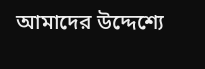আমাদের উদ্দেশ্যে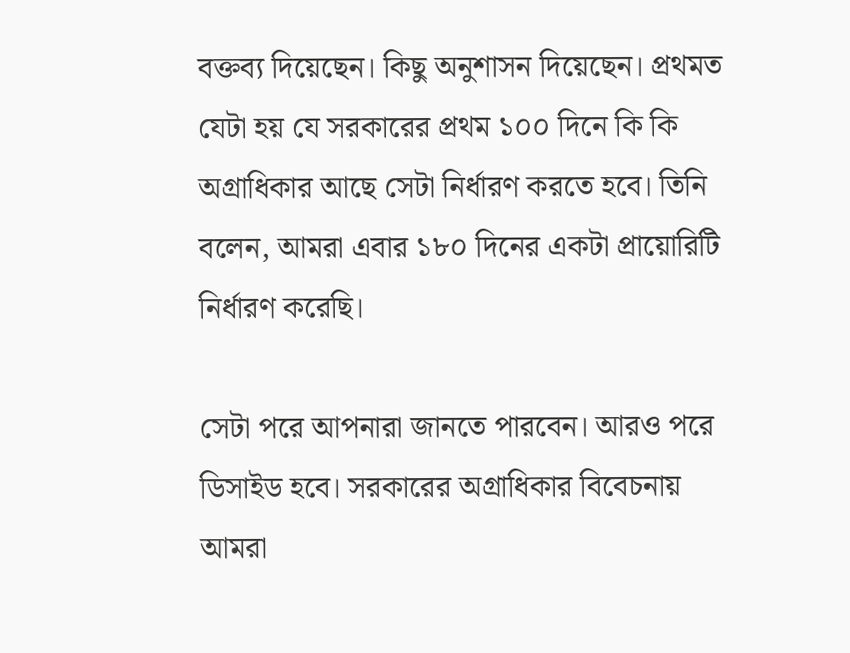বক্তব্য দিয়েছেন। কিছু অনুশাসন দিয়েছেন। প্রথমত যেটা হয় যে সরকারের প্রথম ১০০ দিনে কি কি অগ্রাধিকার আছে সেটা নির্ধারণ করতে হবে। তিনি বলেন, আমরা এবার ১৮০ দিনের একটা প্রায়োরিটি নির্ধারণ করেছি।

সেটা পরে আপনারা জানতে পারবেন। আরও পরে ডিসাইড হবে। সরকারের অগ্রাধিকার বিবেচনায় আমরা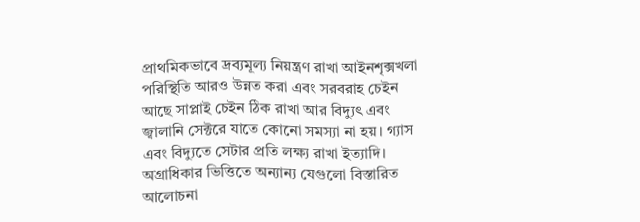প্রাথমিকভাবে দ্রব্যমূল্য নিয়ন্ত্রণ রাখা আইনশৃক্সখলা পরিস্থিতি আরও উন্নত করা এবং সরবরাহ চেইন আছে সাপ্লাই চেইন ঠিক রাখা আর বিদ্যুৎ এবং জ্বালানি সেক্টরে যাতে কোনো সমস্যা না হয়। গ্যাস এবং বিদ্যুতে সেটার প্রতি লক্ষ্য রাখা ইত্যাদি। অগ্রাধিকার ভিত্তিতে অন্যান্য যেগুলো বিস্তারিত আলোচনা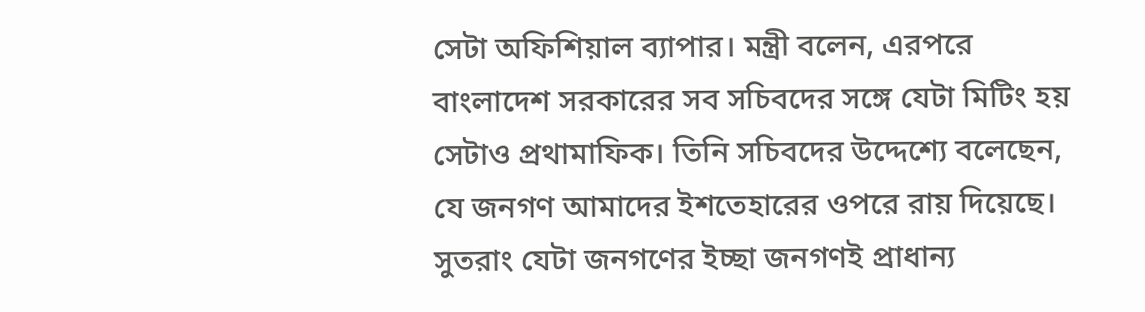সেটা অফিশিয়াল ব্যাপার। মন্ত্রী বলেন, এরপরে বাংলাদেশ সরকারের সব সচিবদের সঙ্গে যেটা মিটিং হয় সেটাও প্রথামাফিক। তিনি সচিবদের উদ্দেশ্যে বলেছেন, যে জনগণ আমাদের ইশতেহারের ওপরে রায় দিয়েছে। সুতরাং যেটা জনগণের ইচ্ছা জনগণই প্রাধান্য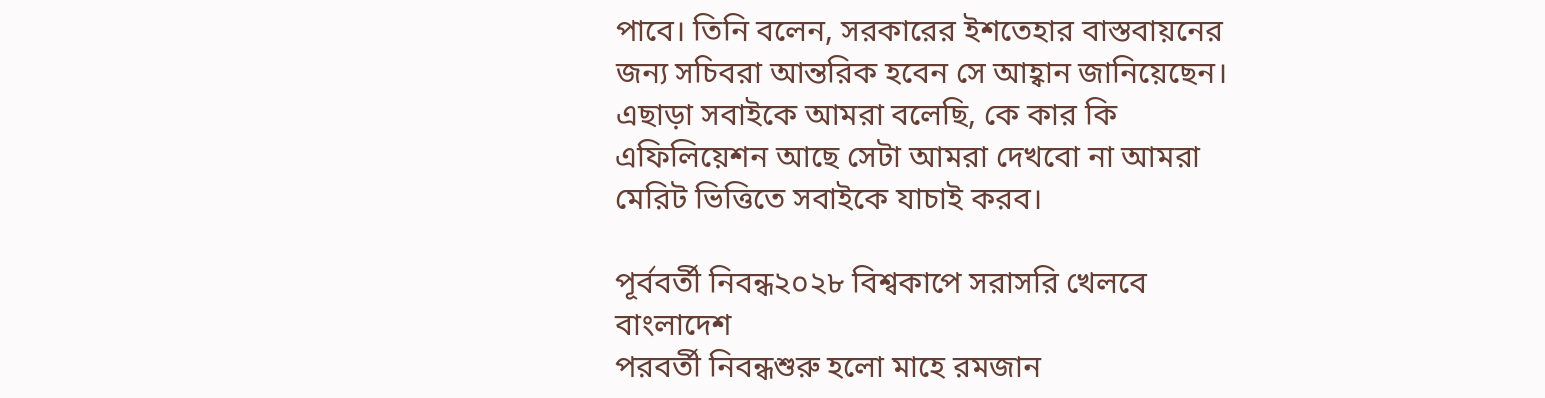পাবে। তিনি বলেন, সরকারের ইশতেহার বাস্তবায়নের জন্য সচিবরা আন্তরিক হবেন সে আহ্বান জানিয়েছেন। এছাড়া সবাইকে আমরা বলেছি, কে কার কি এফিলিয়েশন আছে সেটা আমরা দেখবো না আমরা মেরিট ভিত্তিতে সবাইকে যাচাই করব।

পূর্ববর্তী নিবন্ধ২০২৮ বিশ্বকাপে সরাসরি খেলবে বাংলাদেশ
পরবর্তী নিবন্ধশুরু হলো মাহে রমজান